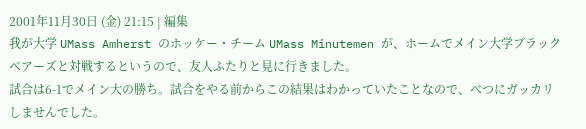2001年11月30日 (金) 21:15 | 編集
我が大学 UMass Amherst のホッケー・チーム UMass Minutemen が、ホームでメイン大学ブラックベアーズと対戦するというので、友人ふたりと見に行きました。
試合は6-1でメイン大の勝ち。試合をやる前からこの結果はわかっていたことなので、べつにガッカリしませんでした。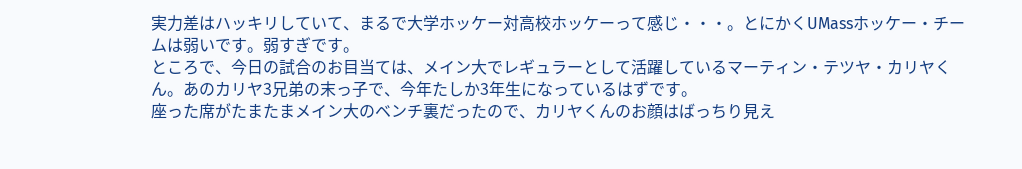実力差はハッキリしていて、まるで大学ホッケー対高校ホッケーって感じ・・・。とにかくUMassホッケー・チームは弱いです。弱すぎです。
ところで、今日の試合のお目当ては、メイン大でレギュラーとして活躍しているマーティン・テツヤ・カリヤくん。あのカリヤ3兄弟の末っ子で、今年たしか3年生になっているはずです。
座った席がたまたまメイン大のベンチ裏だったので、カリヤくんのお顔はばっちり見え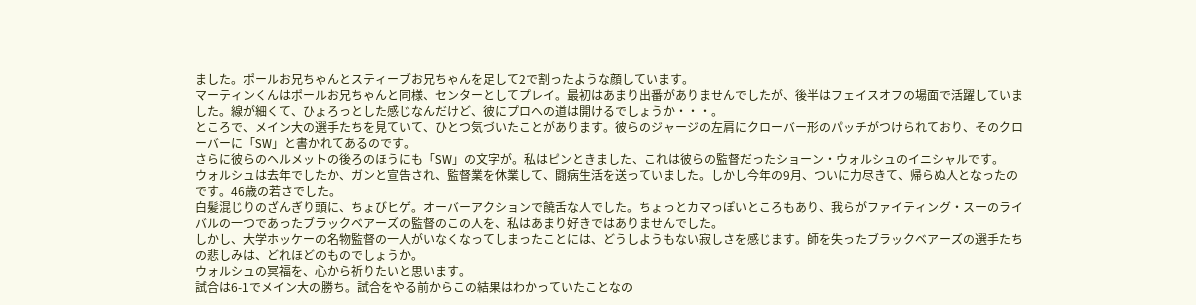ました。ポールお兄ちゃんとスティーブお兄ちゃんを足して2で割ったような顔しています。
マーティンくんはポールお兄ちゃんと同様、センターとしてプレイ。最初はあまり出番がありませんでしたが、後半はフェイスオフの場面で活躍していました。線が細くて、ひょろっとした感じなんだけど、彼にプロへの道は開けるでしょうか・・・。
ところで、メイン大の選手たちを見ていて、ひとつ気づいたことがあります。彼らのジャージの左肩にクローバー形のパッチがつけられており、そのクローバーに「SW」と書かれてあるのです。
さらに彼らのヘルメットの後ろのほうにも「SW」の文字が。私はピンときました、これは彼らの監督だったショーン・ウォルシュのイニシャルです。
ウォルシュは去年でしたか、ガンと宣告され、監督業を休業して、闘病生活を送っていました。しかし今年の9月、ついに力尽きて、帰らぬ人となったのです。46歳の若さでした。
白髪混じりのざんぎり頭に、ちょびヒゲ。オーバーアクションで饒舌な人でした。ちょっとカマっぽいところもあり、我らがファイティング・スーのライバルの一つであったブラックベアーズの監督のこの人を、私はあまり好きではありませんでした。
しかし、大学ホッケーの名物監督の一人がいなくなってしまったことには、どうしようもない寂しさを感じます。師を失ったブラックベアーズの選手たちの悲しみは、どれほどのものでしょうか。
ウォルシュの冥福を、心から祈りたいと思います。
試合は6-1でメイン大の勝ち。試合をやる前からこの結果はわかっていたことなの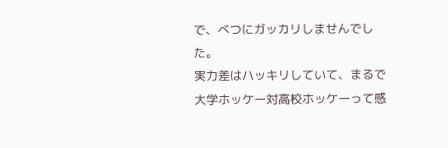で、べつにガッカリしませんでした。
実力差はハッキリしていて、まるで大学ホッケー対高校ホッケーって感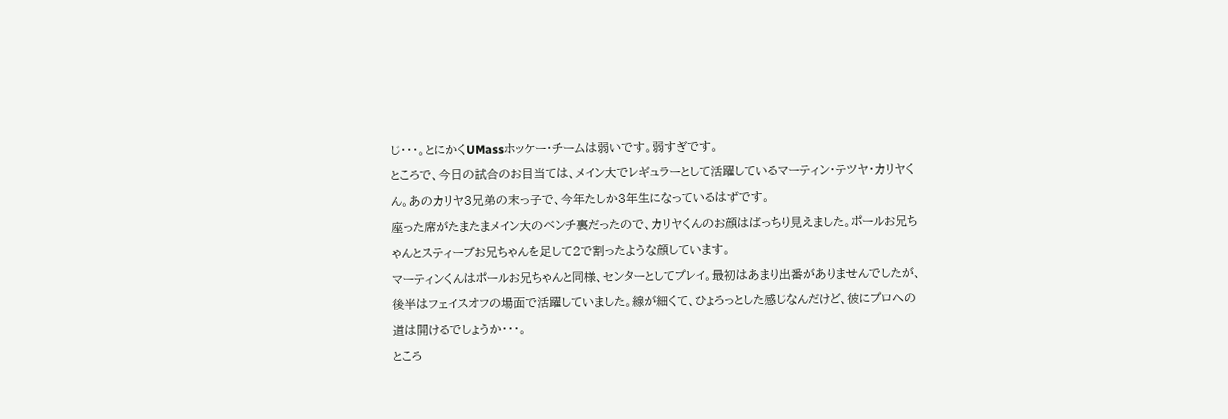じ・・・。とにかくUMassホッケー・チームは弱いです。弱すぎです。
ところで、今日の試合のお目当ては、メイン大でレギュラーとして活躍しているマーティン・テツヤ・カリヤくん。あのカリヤ3兄弟の末っ子で、今年たしか3年生になっているはずです。
座った席がたまたまメイン大のベンチ裏だったので、カリヤくんのお顔はばっちり見えました。ポールお兄ちゃんとスティーブお兄ちゃんを足して2で割ったような顔しています。
マーティンくんはポールお兄ちゃんと同様、センターとしてプレイ。最初はあまり出番がありませんでしたが、後半はフェイスオフの場面で活躍していました。線が細くて、ひょろっとした感じなんだけど、彼にプロへの道は開けるでしょうか・・・。
ところ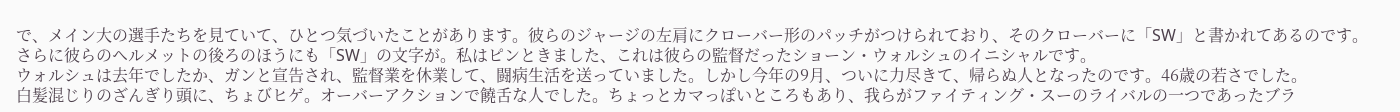で、メイン大の選手たちを見ていて、ひとつ気づいたことがあります。彼らのジャージの左肩にクローバー形のパッチがつけられており、そのクローバーに「SW」と書かれてあるのです。
さらに彼らのヘルメットの後ろのほうにも「SW」の文字が。私はピンときました、これは彼らの監督だったショーン・ウォルシュのイニシャルです。
ウォルシュは去年でしたか、ガンと宣告され、監督業を休業して、闘病生活を送っていました。しかし今年の9月、ついに力尽きて、帰らぬ人となったのです。46歳の若さでした。
白髪混じりのざんぎり頭に、ちょびヒゲ。オーバーアクションで饒舌な人でした。ちょっとカマっぽいところもあり、我らがファイティング・スーのライバルの一つであったブラ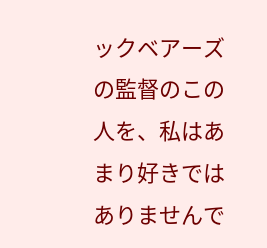ックベアーズの監督のこの人を、私はあまり好きではありませんで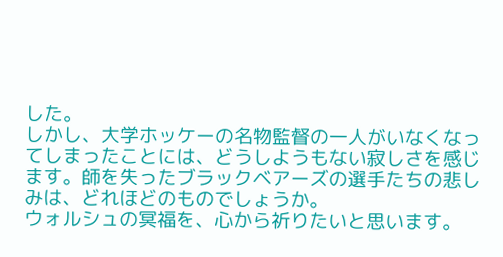した。
しかし、大学ホッケーの名物監督の一人がいなくなってしまったことには、どうしようもない寂しさを感じます。師を失ったブラックベアーズの選手たちの悲しみは、どれほどのものでしょうか。
ウォルシュの冥福を、心から祈りたいと思います。